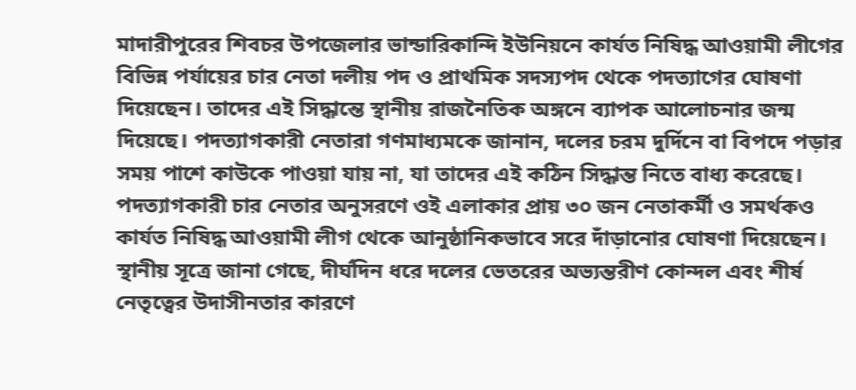মাদারীপুরের শিবচর উপজেলার ভান্ডারিকান্দি ইউনিয়নে কার্যত নিষিদ্ধ আওয়ামী লীগের বিভিন্ন পর্যায়ের চার নেতা দলীয় পদ ও প্রাথমিক সদস্যপদ থেকে পদত্যাগের ঘোষণা দিয়েছেন। তাদের এই সিদ্ধান্তে স্থানীয় রাজনৈতিক অঙ্গনে ব্যাপক আলোচনার জন্ম দিয়েছে। পদত্যাগকারী নেতারা গণমাধ্যমকে জানান, দলের চরম দুর্দিনে বা বিপদে পড়ার সময় পাশে কাউকে পাওয়া যায় না, যা তাদের এই কঠিন সিদ্ধান্ত নিতে বাধ্য করেছে।
পদত্যাগকারী চার নেতার অনুসরণে ওই এলাকার প্রায় ৩০ জন নেতাকর্মী ও সমর্থকও কার্যত নিষিদ্ধ আওয়ামী লীগ থেকে আনুষ্ঠানিকভাবে সরে দাঁড়ানোর ঘোষণা দিয়েছেন। স্থানীয় সূত্রে জানা গেছে, দীর্ঘদিন ধরে দলের ভেতরের অভ্যন্তরীণ কোন্দল এবং শীর্ষ নেতৃত্বের উদাসীনতার কারণে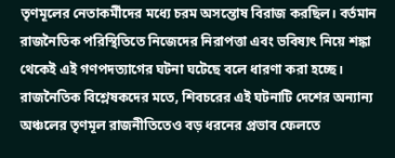তৃণমূলের নেতাকর্মীদের মধ্যে চরম অসন্তোষ বিরাজ করছিল। বর্তমান রাজনৈতিক পরিস্থিতিতে নিজেদের নিরাপত্তা এবং ভবিষ্যৎ নিয়ে শঙ্কা থেকেই এই গণপদত্যাগের ঘটনা ঘটেছে বলে ধারণা করা হচ্ছে।
রাজনৈতিক বিশ্লেষকদের মতে, শিবচরের এই ঘটনাটি দেশের অন্যান্য অঞ্চলের তৃণমূল রাজনীতিতেও বড় ধরনের প্রভাব ফেলতে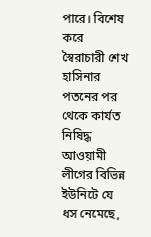পারে। বিশেষ করে স্বৈরাচারী শেখ হাসিনার পতনের পর থেকে কার্যত নিষিদ্ধ আওয়ামী লীগের বিভিন্ন ইউনিটে যে ধস নেমেছে,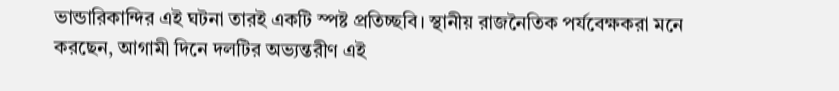ভান্ডারিকান্দির এই ঘটনা তারই একটি স্পষ্ট প্রতিচ্ছবি। স্থানীয় রাজনৈতিক পর্যবেক্ষকরা মনে করছেন, আগামী দিনে দলটির অভ্যন্তরীণ এই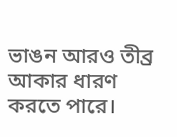ভাঙন আরও তীব্র আকার ধারণ করতে পারে।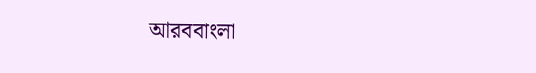আরববাংলা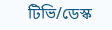টিভি/ডেস্ক